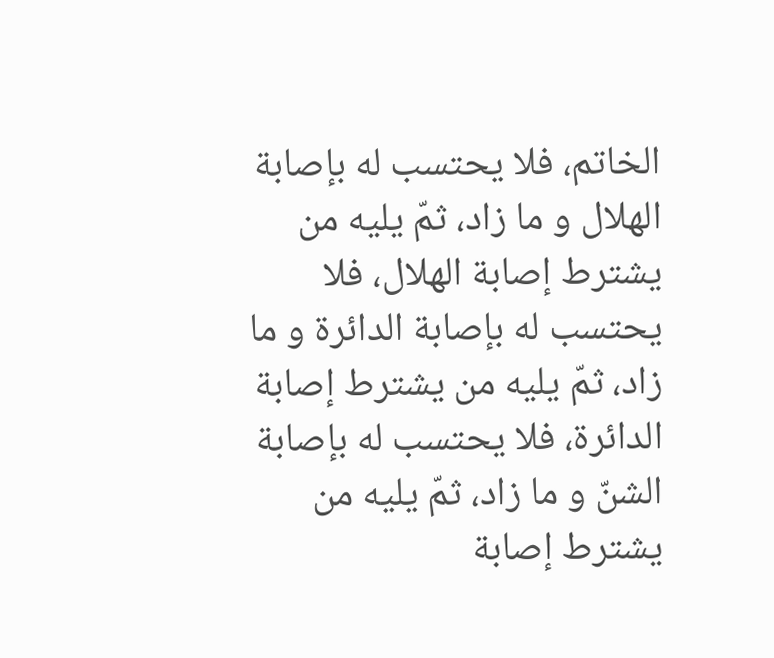الخاتم، فلا يحتسب له بإصابة الهلال و ما زاد، ثمّ يليه من يشترط إصابة الهلال، فلا يحتسب له بإصابة الدائرة و ما زاد، ثمّ يليه من يشترط إصابة الدائرة، فلا يحتسب له بإصابة الشنّ و ما زاد، ثمّ يليه من يشترط إصابة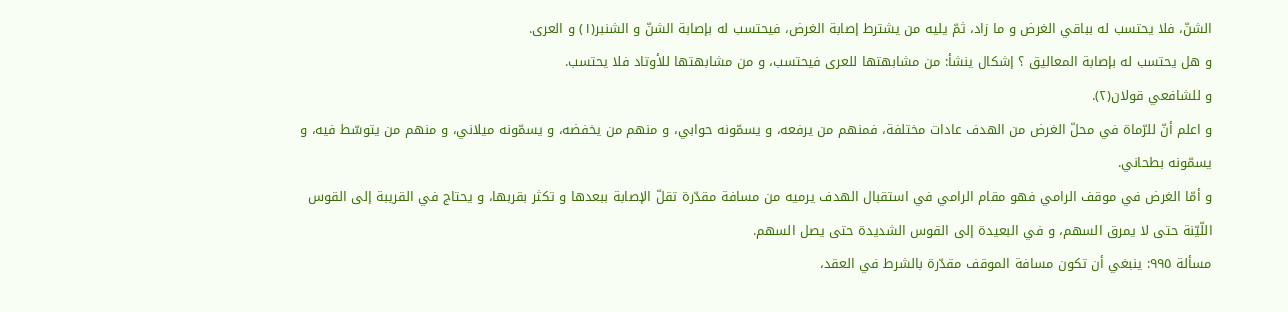الشنّ، فلا يحتسب له بباقي الغرض و ما زاد، ثمّ يليه من يشترط إصابة الغرض، فيحتسب له بإصابة الشنّ و الشنبر(١) و العرى.
و هل يحتسب له بإصابة المعاليق ؟ إشكال ينشأ: من مشابهتها للعرى فيحتسب، و من مشابهتها للأوتاد فلا يحتسب.
و للشافعي قولان(٢).
و اعلم أنّ للرّماة في محلّ الغرض من الهدف عادات مختلفة، فمنهم من يرفعه، و يسمّونه حوابي، و منهم من يخفضه، و يسمّونه ميلاني، و منهم من يتوسّط فيه، و يسمّونه بطحاني.
و أمّا الغرض في موقف الرامي فهو مقام الرامي في استقبال الهدف يرميه من مسافة مقدّرة تقلّ الإصابة ببعدها و تكثر بقربها، و يحتاج في القريبة إلى القوس اللّيّنة حتى لا يمرق السهم، و في البعيدة إلى القوس الشديدة حتى يصل السهم.
مسألة ٩٩٥: ينبغي أن تكون مسافة الموقف مقدّرة بالشرط في العقد،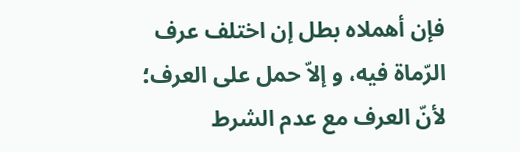فإن أهملاه بطل إن اختلف عرف الرّماة فيه، و إلاّ حمل على العرف؛ لأنّ العرف مع عدم الشرط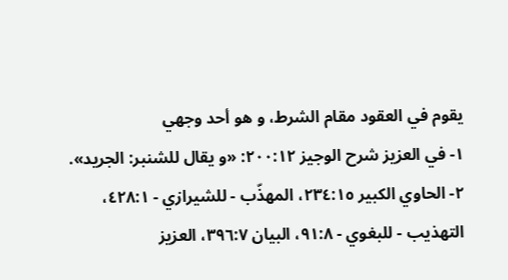يقوم في العقود مقام الشرط، و هو أحد وجهي
١- في العزيز شرح الوجيز ٢٠٠:١٢: «و يقال للشنبر: الجريد».
٢- الحاوي الكبير ٢٣٤:١٥، المهذّب - للشيرازي - ٤٢٨:١، التهذيب - للبغوي - ٩١:٨، البيان ٣٩٦:٧، العزيز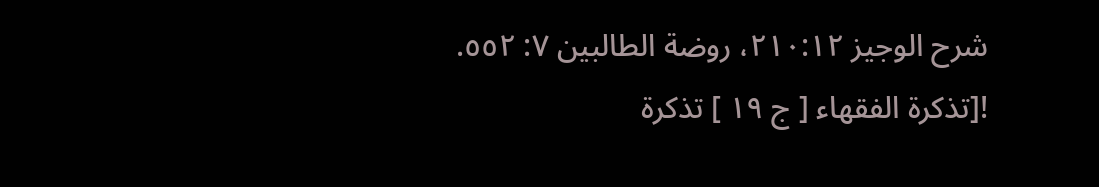شرح الوجيز ٢١٠:١٢، روضة الطالبين ٧: ٥٥٢.
![تذكرة الفقهاء [ ج ١٩ ] تذكرة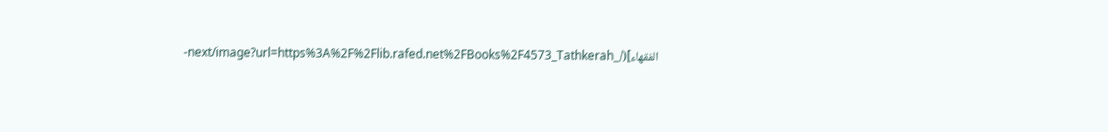الفقهاء](/_next/image?url=https%3A%2F%2Flib.rafed.net%2FBooks%2F4573_Tathkerah-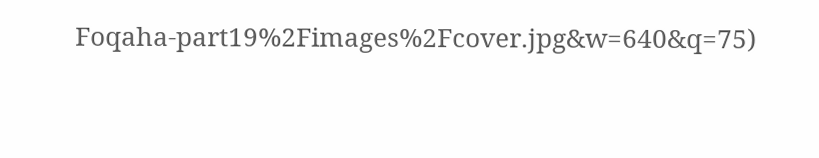Foqaha-part19%2Fimages%2Fcover.jpg&w=640&q=75)